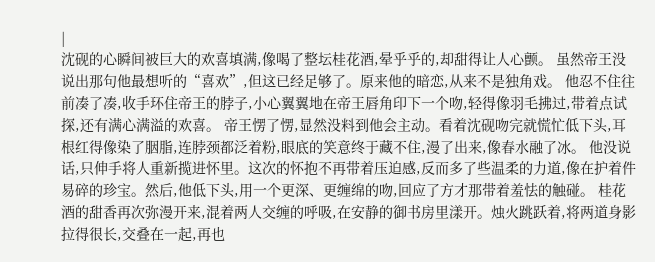|
沈砚的心瞬间被巨大的欢喜填满,像喝了整坛桂花酒,晕乎乎的,却甜得让人心颤。 虽然帝王没说出那句他最想听的“喜欢”,但这已经足够了。原来他的暗恋,从来不是独角戏。 他忍不住往前凑了凑,收手环住帝王的脖子,小心翼翼地在帝王唇角印下一个吻,轻得像羽毛拂过,带着点试探,还有满心满溢的欢喜。 帝王愣了愣,显然没料到他会主动。看着沈砚吻完就慌忙低下头,耳根红得像染了胭脂,连脖颈都泛着粉,眼底的笑意终于藏不住,漫了出来,像春水融了冰。 他没说话,只伸手将人重新揽进怀里。这次的怀抱不再带着压迫感,反而多了些温柔的力道,像在护着件易碎的珍宝。然后,他低下头,用一个更深、更缠绵的吻,回应了方才那带着羞怯的触碰。 桂花酒的甜香再次弥漫开来,混着两人交缠的呼吸,在安静的御书房里漾开。烛火跳跃着,将两道身影拉得很长,交叠在一起,再也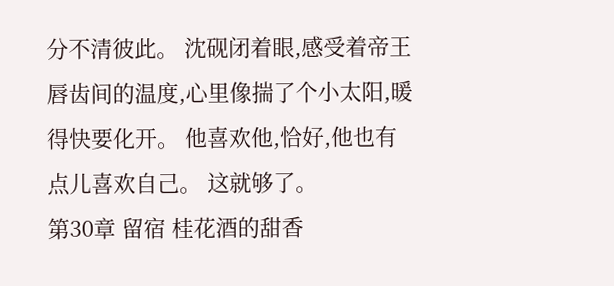分不清彼此。 沈砚闭着眼,感受着帝王唇齿间的温度,心里像揣了个小太阳,暖得快要化开。 他喜欢他,恰好,他也有点儿喜欢自己。 这就够了。
第30章 留宿 桂花酒的甜香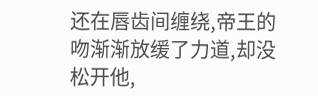还在唇齿间缠绕,帝王的吻渐渐放缓了力道,却没松开他,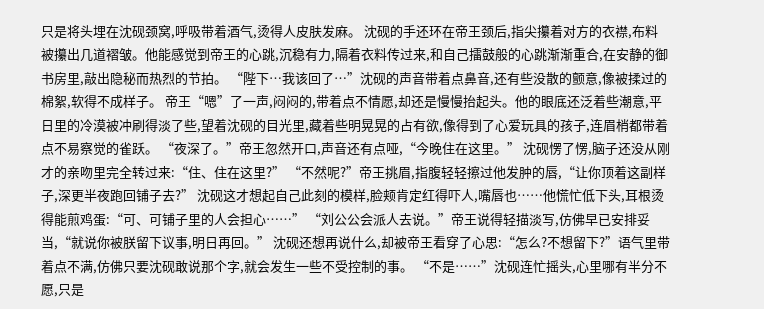只是将头埋在沈砚颈窝,呼吸带着酒气,烫得人皮肤发麻。 沈砚的手还环在帝王颈后,指尖攥着对方的衣襟,布料被攥出几道褶皱。他能感觉到帝王的心跳,沉稳有力,隔着衣料传过来,和自己擂鼓般的心跳渐渐重合,在安静的御书房里,敲出隐秘而热烈的节拍。 “陛下…我该回了…”沈砚的声音带着点鼻音,还有些没散的颤意,像被揉过的棉絮,软得不成样子。 帝王“嗯”了一声,闷闷的,带着点不情愿,却还是慢慢抬起头。他的眼底还泛着些潮意,平日里的冷漠被冲刷得淡了些,望着沈砚的目光里,藏着些明晃晃的占有欲,像得到了心爱玩具的孩子,连眉梢都带着点不易察觉的雀跃。 “夜深了。”帝王忽然开口,声音还有点哑,“今晚住在这里。” 沈砚愣了愣,脑子还没从刚才的亲吻里完全转过来:“住、住在这里?” “不然呢?”帝王挑眉,指腹轻轻擦过他发肿的唇,“让你顶着这副样子,深更半夜跑回铺子去?” 沈砚这才想起自己此刻的模样,脸颊肯定红得吓人,嘴唇也……他慌忙低下头,耳根烫得能煎鸡蛋:“可、可铺子里的人会担心……” “刘公公会派人去说。”帝王说得轻描淡写,仿佛早已安排妥当,“就说你被朕留下议事,明日再回。” 沈砚还想再说什么,却被帝王看穿了心思:“怎么?不想留下?”语气里带着点不满,仿佛只要沈砚敢说那个字,就会发生一些不受控制的事。 “不是……”沈砚连忙摇头,心里哪有半分不愿,只是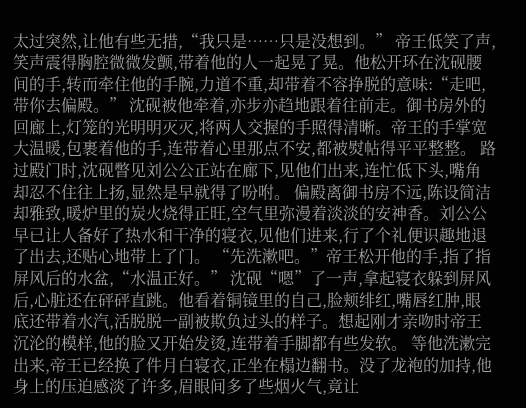太过突然,让他有些无措,“我只是……只是没想到。” 帝王低笑了声,笑声震得胸腔微微发颤,带着他的人一起晃了晃。他松开环在沈砚腰间的手,转而牵住他的手腕,力道不重,却带着不容挣脱的意味:“走吧,带你去偏殿。” 沈砚被他牵着,亦步亦趋地跟着往前走。御书房外的回廊上,灯笼的光明明灭灭,将两人交握的手照得清晰。帝王的手掌宽大温暖,包裹着他的手,连带着心里那点不安,都被熨帖得平平整整。 路过殿门时,沈砚瞥见刘公公正站在廊下,见他们出来,连忙低下头,嘴角却忍不住往上扬,显然是早就得了吩咐。 偏殿离御书房不远,陈设简洁却雅致,暖炉里的炭火烧得正旺,空气里弥漫着淡淡的安神香。刘公公早已让人备好了热水和干净的寝衣,见他们进来,行了个礼便识趣地退了出去,还贴心地带上了门。 “先洗漱吧。”帝王松开他的手,指了指屏风后的水盆,“水温正好。” 沈砚“嗯”了一声,拿起寝衣躲到屏风后,心脏还在砰砰直跳。他看着铜镜里的自己,脸颊绯红,嘴唇红肿,眼底还带着水汽,活脱脱一副被欺负过头的样子。想起刚才亲吻时帝王沉沦的模样,他的脸又开始发烫,连带着手脚都有些发软。 等他洗漱完出来,帝王已经换了件月白寝衣,正坐在榻边翻书。没了龙袍的加持,他身上的压迫感淡了许多,眉眼间多了些烟火气,竟让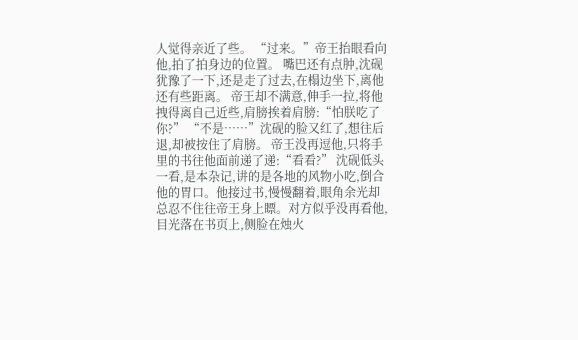人觉得亲近了些。 “过来。”帝王抬眼看向他,拍了拍身边的位置。 嘴巴还有点肿,沈砚犹豫了一下,还是走了过去,在榻边坐下,离他还有些距离。 帝王却不满意,伸手一拉,将他拽得离自己近些,肩膀挨着肩膀:“怕朕吃了你?” “不是……”沈砚的脸又红了,想往后退,却被按住了肩膀。 帝王没再逗他,只将手里的书往他面前递了递:“看看?” 沈砚低头一看,是本杂记,讲的是各地的风物小吃,倒合他的胃口。他接过书,慢慢翻着,眼角余光却总忍不住往帝王身上瞟。对方似乎没再看他,目光落在书页上,侧脸在烛火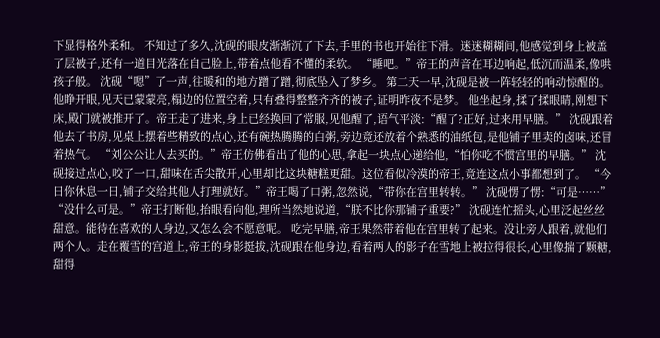下显得格外柔和。 不知过了多久,沈砚的眼皮渐渐沉了下去,手里的书也开始往下滑。迷迷糊糊间,他感觉到身上被盖了层被子,还有一道目光落在自己脸上,带着点他看不懂的柔软。 “睡吧。”帝王的声音在耳边响起,低沉而温柔,像哄孩子般。 沈砚“嗯”了一声,往暖和的地方蹭了蹭,彻底坠入了梦乡。 第二天一早,沈砚是被一阵轻轻的响动惊醒的。他睁开眼,见天已蒙蒙亮,榻边的位置空着,只有叠得整整齐齐的被子,证明昨夜不是梦。 他坐起身,揉了揉眼睛,刚想下床,殿门就被推开了。帝王走了进来,身上已经换回了常服,见他醒了,语气平淡:“醒了?正好,过来用早膳。” 沈砚跟着他去了书房,见桌上摆着些精致的点心,还有碗热腾腾的白粥,旁边竟还放着个熟悉的油纸包,是他铺子里卖的卤味,还冒着热气。 “刘公公让人去买的。”帝王仿佛看出了他的心思,拿起一块点心递给他,“怕你吃不惯宫里的早膳。” 沈砚接过点心,咬了一口,甜味在舌尖散开,心里却比这块糖糕更甜。这位看似冷漠的帝王,竟连这点小事都想到了。 “今日你休息一日,铺子交给其他人打理就好。”帝王喝了口粥,忽然说,“带你在宫里转转。” 沈砚愣了愣:“可是……” “没什么可是。”帝王打断他,抬眼看向他,理所当然地说道,“朕不比你那铺子重要?” 沈砚连忙摇头,心里泛起丝丝甜意。能待在喜欢的人身边,又怎么会不愿意呢。 吃完早膳,帝王果然带着他在宫里转了起来。没让旁人跟着,就他们两个人。走在覆雪的宫道上,帝王的身影挺拔,沈砚跟在他身边,看着两人的影子在雪地上被拉得很长,心里像揣了颗糖,甜得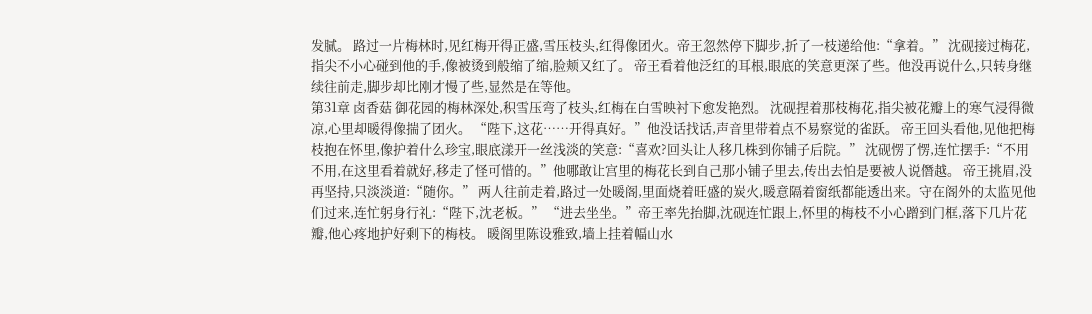发腻。 路过一片梅林时,见红梅开得正盛,雪压枝头,红得像团火。帝王忽然停下脚步,折了一枝递给他:“拿着。” 沈砚接过梅花,指尖不小心碰到他的手,像被烫到般缩了缩,脸颊又红了。 帝王看着他泛红的耳根,眼底的笑意更深了些。他没再说什么,只转身继续往前走,脚步却比刚才慢了些,显然是在等他。
第31章 卤香菇 御花园的梅林深处,积雪压弯了枝头,红梅在白雪映衬下愈发艳烈。 沈砚捏着那枝梅花,指尖被花瓣上的寒气浸得微凉,心里却暖得像揣了团火。 “陛下,这花……开得真好。”他没话找话,声音里带着点不易察觉的雀跃。 帝王回头看他,见他把梅枝抱在怀里,像护着什么珍宝,眼底漾开一丝浅淡的笑意:“喜欢?回头让人移几株到你铺子后院。” 沈砚愣了愣,连忙摆手:“不用不用,在这里看着就好,移走了怪可惜的。”他哪敢让宫里的梅花长到自己那小铺子里去,传出去怕是要被人说僭越。 帝王挑眉,没再坚持,只淡淡道:“随你。” 两人往前走着,路过一处暖阁,里面烧着旺盛的炭火,暖意隔着窗纸都能透出来。守在阁外的太监见他们过来,连忙躬身行礼:“陛下,沈老板。” “进去坐坐。”帝王率先抬脚,沈砚连忙跟上,怀里的梅枝不小心蹭到门框,落下几片花瓣,他心疼地护好剩下的梅枝。 暖阁里陈设雅致,墙上挂着幅山水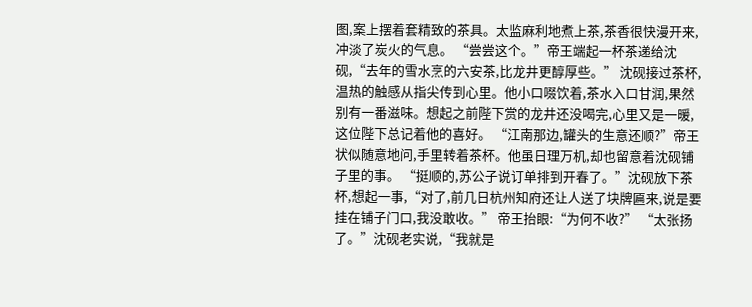图,案上摆着套精致的茶具。太监麻利地煮上茶,茶香很快漫开来,冲淡了炭火的气息。 “尝尝这个。”帝王端起一杯茶递给沈砚,“去年的雪水烹的六安茶,比龙井更醇厚些。” 沈砚接过茶杯,温热的触感从指尖传到心里。他小口啜饮着,茶水入口甘润,果然别有一番滋味。想起之前陛下赏的龙井还没喝完,心里又是一暖,这位陛下总记着他的喜好。 “江南那边,罐头的生意还顺?”帝王状似随意地问,手里转着茶杯。他虽日理万机,却也留意着沈砚铺子里的事。 “挺顺的,苏公子说订单排到开春了。”沈砚放下茶杯,想起一事,“对了,前几日杭州知府还让人送了块牌匾来,说是要挂在铺子门口,我没敢收。” 帝王抬眼:“为何不收?” “太张扬了。”沈砚老实说,“我就是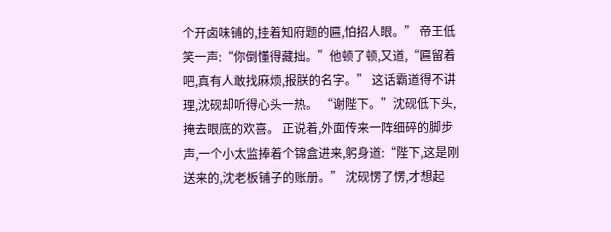个开卤味铺的,挂着知府题的匾,怕招人眼。” 帝王低笑一声:“你倒懂得藏拙。”他顿了顿,又道,“匾留着吧,真有人敢找麻烦,报朕的名字。” 这话霸道得不讲理,沈砚却听得心头一热。 “谢陛下。”沈砚低下头,掩去眼底的欢喜。 正说着,外面传来一阵细碎的脚步声,一个小太监捧着个锦盒进来,躬身道:“陛下,这是刚送来的,沈老板铺子的账册。” 沈砚愣了愣,才想起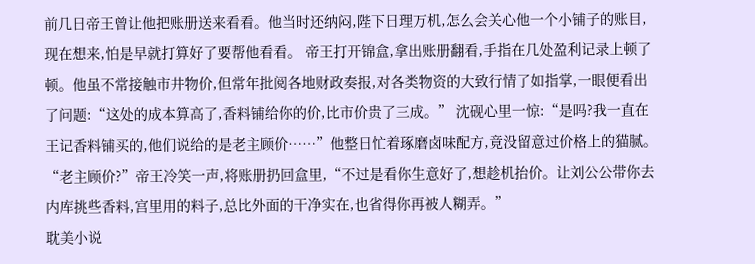前几日帝王曾让他把账册送来看看。他当时还纳闷,陛下日理万机,怎么会关心他一个小铺子的账目,现在想来,怕是早就打算好了要帮他看看。 帝王打开锦盒,拿出账册翻看,手指在几处盈利记录上顿了顿。他虽不常接触市井物价,但常年批阅各地财政奏报,对各类物资的大致行情了如指掌,一眼便看出了问题:“这处的成本算高了,香料铺给你的价,比市价贵了三成。” 沈砚心里一惊:“是吗?我一直在王记香料铺买的,他们说给的是老主顾价……”他整日忙着琢磨卤味配方,竟没留意过价格上的猫腻。 “老主顾价?”帝王冷笑一声,将账册扔回盒里,“不过是看你生意好了,想趁机抬价。让刘公公带你去内库挑些香料,宫里用的料子,总比外面的干净实在,也省得你再被人糊弄。”
耽美小说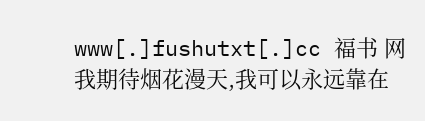www[.]fushutxt[.]cc 福书 网
我期待烟花漫天,我可以永远靠在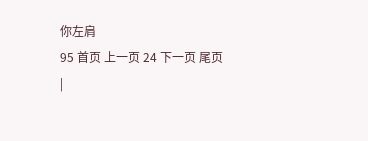你左肩
95 首页 上一页 24 下一页 尾页
|